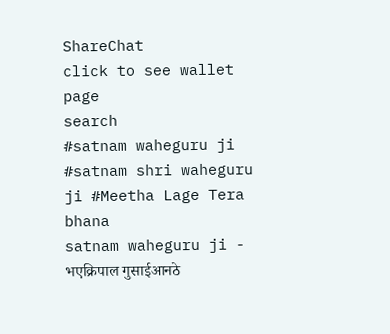ShareChat
click to see wallet page
search
#satnam waheguru ji #satnam shri waheguru ji #Meetha Lage Tera bhana
satnam waheguru ji - भएक्रिपाल गुसाईआनठे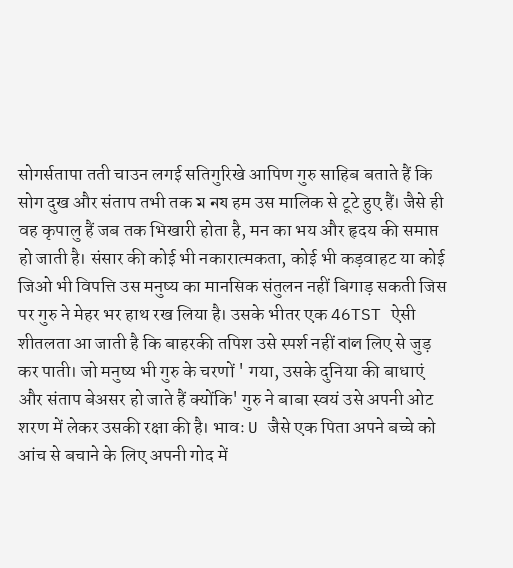सोगर्सतापा तती चाउन लगई सतिगुरिखे आपिण गुरु साहिब बताते हैं कि सोग दुख और संताप तभी तक ম নয हम उस मालिक से टूटे हुए हैं। जैसे ही वह कृपालु हैं जब तक भिखारी होता है, मन का भय और हृदय की समाप्त हो जाती है। संसार की कोई भी नकारात्मकता, कोई भी कड़वाहट या कोई जिओ भी विपत्ति उस मनुष्य का मानसिक संतुलन नहीं बिगाड़ सकती जिस पर गुरु ने मेहर भर हाथ रख लिया है। उसके भीतर एक 46TST ऐसी शीतलता आ जाती है कि बाहरकी तपिश उसे स्पर्श नहीं বাল लिए से जुड़  कर पाती। जो मनुष्य भी गुरु के चरणों ' गया, उसके दुनिया की बाधाएं और संताप बेअसर हो जाते हैं क्योंकि' गुरु ने बाबा स्वयं उसे अपनी ओट शरण में लेकर उसकी रक्षा की है। भावः U जैसे एक पिता अपने बच्चे को आंच से बचाने के लिए अपनी गोद में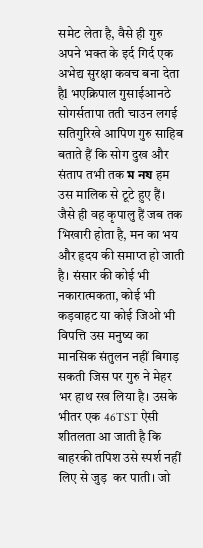समेट लेता है, वैसे ही गुरु अपने भक्त के इर्द गिर्द एक अभेद्य सुरक्षा कवच बना देता हैl भएक्रिपाल गुसाईआनठे सोगर्सतापा तती चाउन लगई सतिगुरिखे आपिण गुरु साहिब बताते हैं कि सोग दुख और संताप तभी तक ম নয हम उस मालिक से टूटे हुए हैं। जैसे ही वह कृपालु हैं जब तक भिखारी होता है, मन का भय और हृदय की समाप्त हो जाती है। संसार की कोई भी नकारात्मकता, कोई भी कड़वाहट या कोई जिओ भी विपत्ति उस मनुष्य का मानसिक संतुलन नहीं बिगाड़ सकती जिस पर गुरु ने मेहर भर हाथ रख लिया है। उसके भीतर एक 46TST ऐसी शीतलता आ जाती है कि बाहरकी तपिश उसे स्पर्श नहीं लिए से जुड़  कर पाती। जो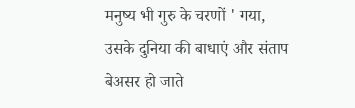मनुष्य भी गुरु के चरणों ' गया, उसके दुनिया की बाधाएं और संताप बेअसर हो जाते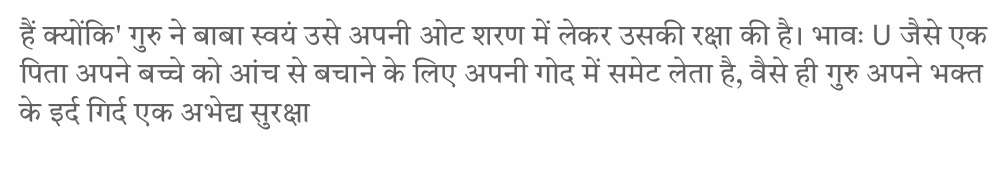हैं क्योंकि' गुरु ने बाबा स्वयं उसे अपनी ओट शरण में लेकर उसकी रक्षा की है। भावः U जैसे एक पिता अपने बच्चे को आंच से बचाने के लिए अपनी गोद में समेट लेता है, वैसे ही गुरु अपने भक्त के इर्द गिर्द एक अभेद्य सुरक्षा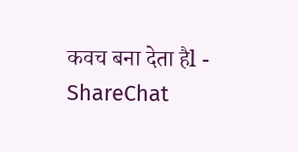कवच बना देता हैl - ShareChat